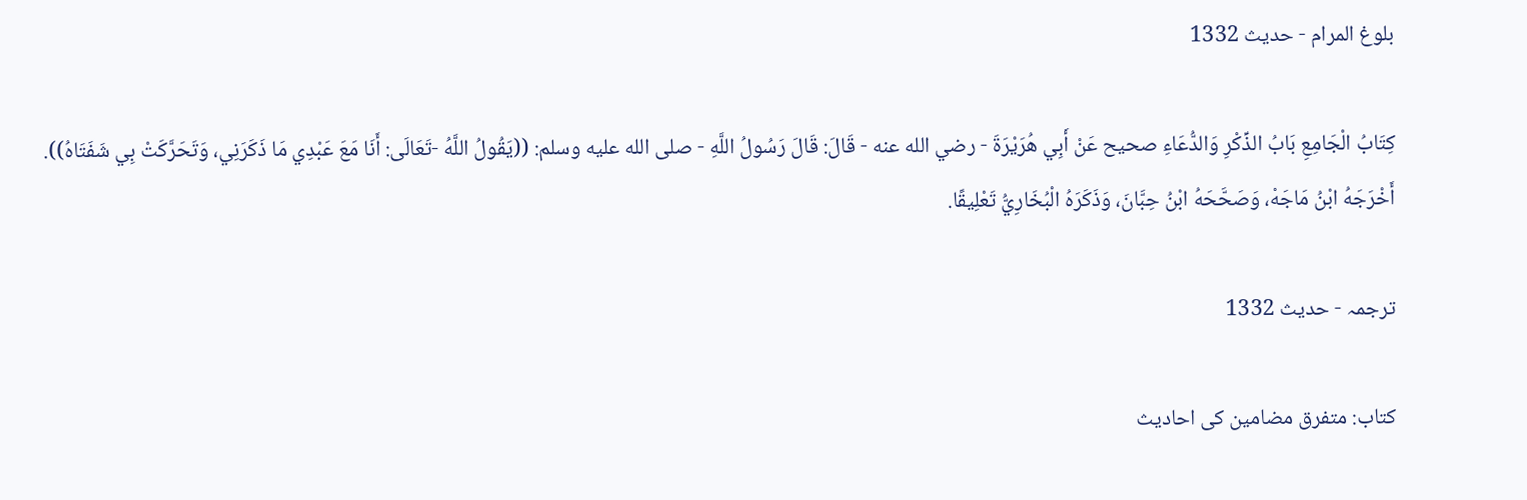بلوغ المرام - حدیث 1332

كِتَابُ الْجَامِعِ بَابُ الذِّكْرِ وَالدُّعَاءِ صحيح عَنْ أَبِي هُرَيْرَةَ - رضي الله عنه - قَالَ: قَالَ رَسُولُ اللَّهِ - صلى الله عليه وسلم: ((يَقُولُ اللَّهُ -تَعَالَى: أَنَا مَعَ عَبْدِي مَا ذَكَرَنِي، وَتَحَرَّكَتْ بِي شَفَتَاهُ)). أَخْرَجَهُ ابْنُ مَاجَهْ، وَصَحَّحَهُ ابْنُ حِبَّانَ، وَذَكَرَهُ الْبُخَارِيُّ تَعْلِيقًا.

ترجمہ - حدیث 1332

کتاب: متفرق مضامین کی احادیث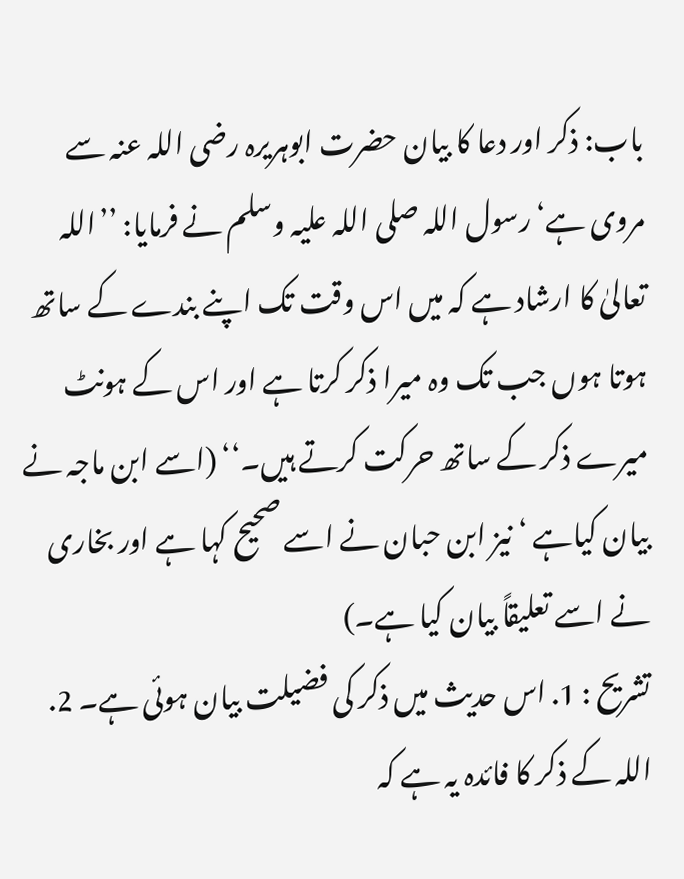باب: ذکر اور دعا کا بیان حضرت ابوہریرہ رضی اللہ عنہ سے مروی ہے‘ رسول اللہ صلی اللہ علیہ وسلم نے فرمایا: ’’اللہ تعالیٰ کا ارشاد ہے کہ میں اس وقت تک اپنے بندے کے ساتھ ہوتا ہوں جب تک وہ میرا ذکر کرتا ہے اور اس کے ہونٹ میرے ذکر کے ساتھ حرکت کرتے ہیں۔‘‘ (اسے ابن ماجہ نے بیان کیاہے ‘ نیز ابن حبان نے اسے صحیح کہا ہے اور بخاری نے اسے تعلیقاً بیان کیا ہے۔)
تشریح : 1. اس حدیث میں ذکر کی فضیلت بیان ہوئی ہے۔ 2. اللہ کے ذکر کا فائدہ یہ ہے کہ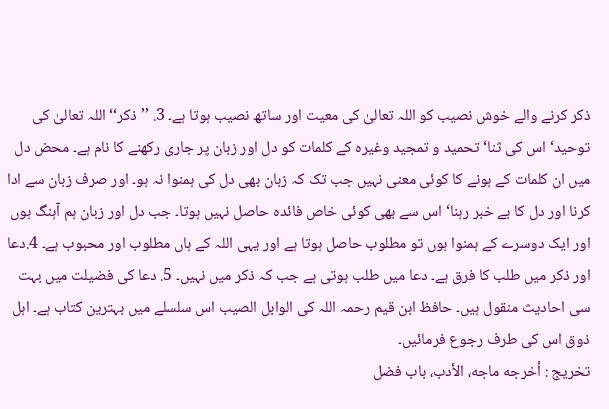ذکر کرنے والے خوش نصیب کو اللہ تعالیٰ کی معیت اور ساتھ نصیب ہوتا ہے۔ 3. ’’ذکر‘‘ اللہ تعالیٰ کی توحید‘ اس کی ثنا‘ تحمید و تمجید وغیرہ کے کلمات کو دل اور زبان پر جاری رکھنے کا نام ہے۔ محض دل میں ان کلمات کے ہونے کا کوئی معنی نہیں جب تک کہ زبان بھی دل کی ہمنوا نہ ہو۔ اور صرف زبان سے ادا کرنا اور دل کا بے خبر رہنا‘ اس سے بھی کوئی خاص فائدہ حاصل نہیں ہوتا۔ جب دل اور زبان ہم آہنگ ہوں اور ایک دوسرے کے ہمنوا ہوں تو مطلوب حاصل ہوتا ہے اور یہی اللہ کے ہاں مطلوب اور محبوب ہے۔ 4.دعا اور ذکر میں طلب کا فرق ہے۔ دعا میں طلب ہوتی ہے جب کہ ذکر میں نہیں۔ 5. دعا کی فضیلت میں بہت سی احادیث منقول ہیں۔ حافظ ابن قیم رحمہ اللہ کی الوابل الصیب اس سلسلے میں بہترین کتاب ہے۔ اہل ذوق اس کی طرف رجوع فرمائیں۔
تخریج : أخرجه ماجه، الأدب، باب فضل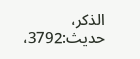الذكر، حديث:3792،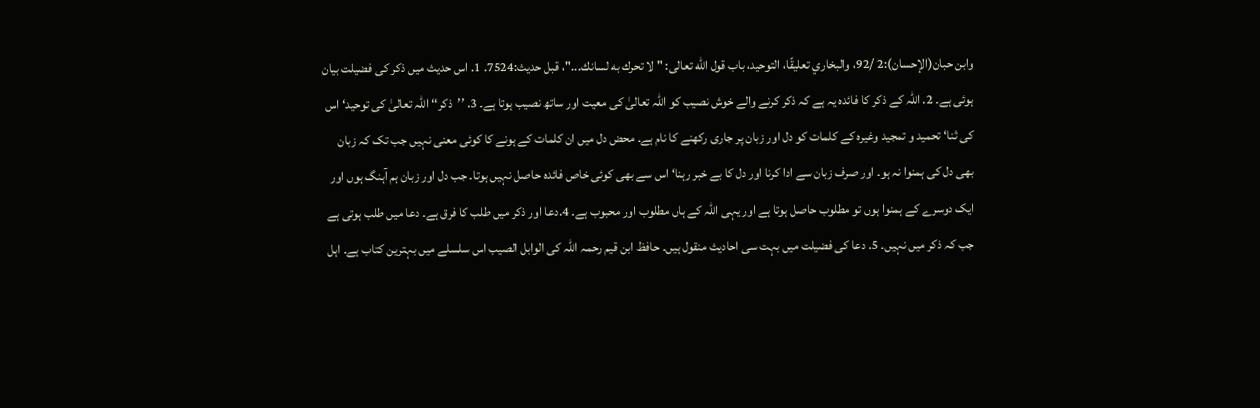وابن حبان(الإحسان):2 /92، والبخاري تعليقًا، التوحيد، باب قول الله تعالى: " لا تحرك به لسانك..."، قبل حديث:7524. 1. اس حدیث میں ذکر کی فضیلت بیان ہوئی ہے۔ 2. اللہ کے ذکر کا فائدہ یہ ہے کہ ذکر کرنے والے خوش نصیب کو اللہ تعالیٰ کی معیت اور ساتھ نصیب ہوتا ہے۔ 3. ’’ذکر‘‘ اللہ تعالیٰ کی توحید‘ اس کی ثنا‘ تحمید و تمجید وغیرہ کے کلمات کو دل اور زبان پر جاری رکھنے کا نام ہے۔ محض دل میں ان کلمات کے ہونے کا کوئی معنی نہیں جب تک کہ زبان بھی دل کی ہمنوا نہ ہو۔ اور صرف زبان سے ادا کرنا اور دل کا بے خبر رہنا‘ اس سے بھی کوئی خاص فائدہ حاصل نہیں ہوتا۔ جب دل اور زبان ہم آہنگ ہوں اور ایک دوسرے کے ہمنوا ہوں تو مطلوب حاصل ہوتا ہے اور یہی اللہ کے ہاں مطلوب اور محبوب ہے۔ 4.دعا اور ذکر میں طلب کا فرق ہے۔ دعا میں طلب ہوتی ہے جب کہ ذکر میں نہیں۔ 5. دعا کی فضیلت میں بہت سی احادیث منقول ہیں۔ حافظ ابن قیم رحمہ اللہ کی الوابل الصیب اس سلسلے میں بہترین کتاب ہے۔ اہل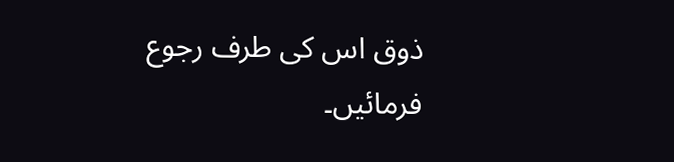ذوق اس کی طرف رجوع فرمائیں۔